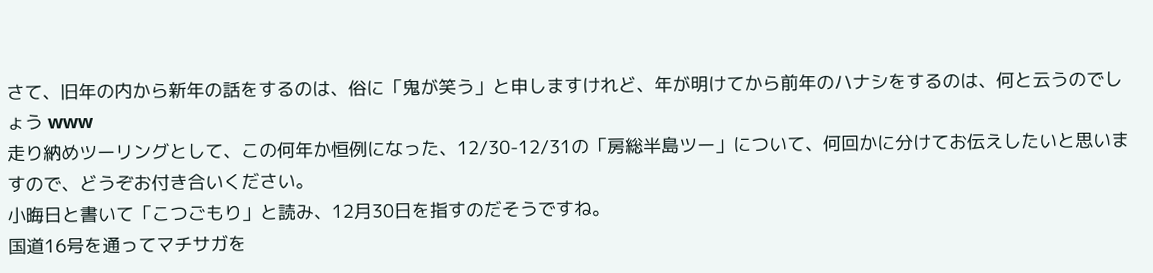さて、旧年の内から新年の話をするのは、俗に「鬼が笑う」と申しますけれど、年が明けてから前年のハナシをするのは、何と云うのでしょう www
走り納めツーリングとして、この何年か恒例になった、12/30-12/31の「房総半島ツー」について、何回かに分けてお伝えしたいと思いますので、どうぞお付き合いください。
小晦日と書いて「こつごもり」と読み、12月30日を指すのだそうですね。
国道16号を通ってマチサガを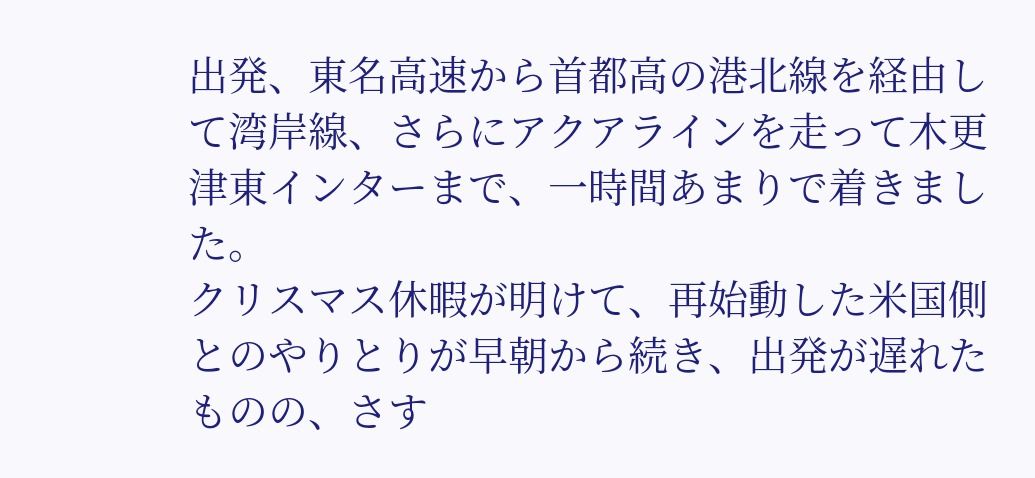出発、東名高速から首都高の港北線を経由して湾岸線、さらにアクアラインを走って木更津東インターまで、一時間あまりで着きました。
クリスマス休暇が明けて、再始動した米国側とのやりとりが早朝から続き、出発が遅れたものの、さす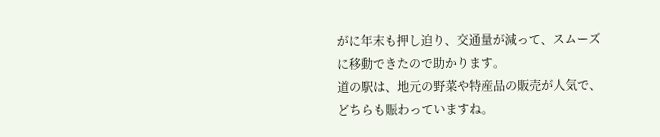がに年末も押し迫り、交通量が減って、スムーズに移動できたので助かります。
道の駅は、地元の野菜や特産品の販売が人気で、どちらも賑わっていますね。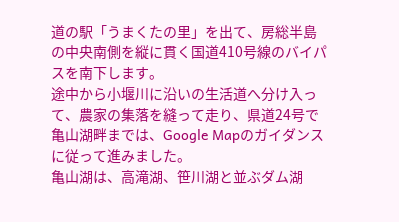道の駅「うまくたの里」を出て、房総半島の中央南側を縦に貫く国道410号線のバイパスを南下します。
途中から小堰川に沿いの生活道へ分け入って、農家の集落を縫って走り、県道24号で亀山湖畔までは、Google Mapのガイダンスに従って進みました。
亀山湖は、高滝湖、笹川湖と並ぶダム湖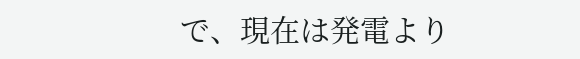で、現在は発電より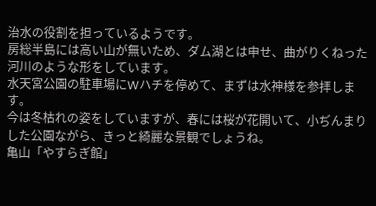治水の役割を担っているようです。
房総半島には高い山が無いため、ダム湖とは申せ、曲がりくねった河川のような形をしています。
水天宮公園の駐車場にWハチを停めて、まずは水神様を参拝します。
今は冬枯れの姿をしていますが、春には桜が花開いて、小ぢんまりした公園ながら、きっと綺麗な景観でしょうね。
亀山「やすらぎ館」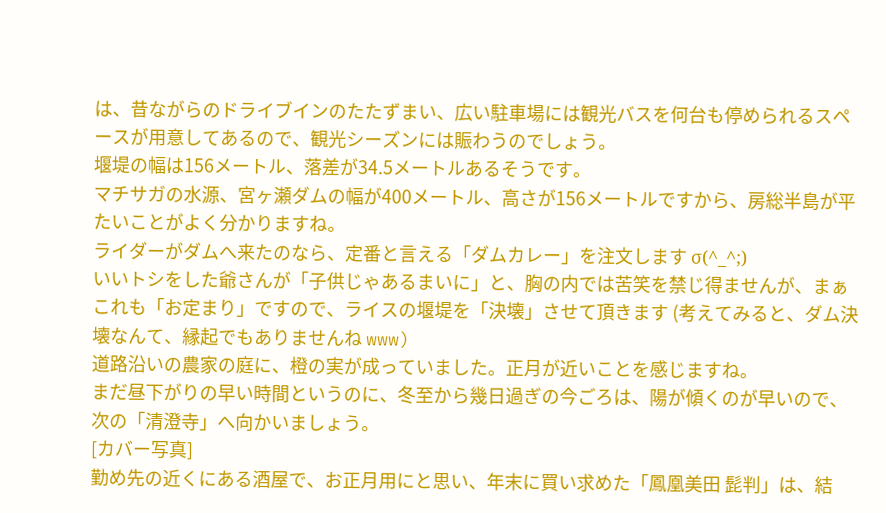は、昔ながらのドライブインのたたずまい、広い駐車場には観光バスを何台も停められるスペースが用意してあるので、観光シーズンには賑わうのでしょう。
堰堤の幅は156メートル、落差が34.5メートルあるそうです。
マチサガの水源、宮ヶ瀬ダムの幅が400メートル、高さが156メートルですから、房総半島が平たいことがよく分かりますね。
ライダーがダムへ来たのなら、定番と言える「ダムカレー」を注文します σ(^_^;)
いいトシをした爺さんが「子供じゃあるまいに」と、胸の内では苦笑を禁じ得ませんが、まぁこれも「お定まり」ですので、ライスの堰堤を「決壊」させて頂きます (考えてみると、ダム決壊なんて、縁起でもありませんね www)
道路沿いの農家の庭に、橙の実が成っていました。正月が近いことを感じますね。
まだ昼下がりの早い時間というのに、冬至から幾日過ぎの今ごろは、陽が傾くのが早いので、次の「清澄寺」へ向かいましょう。
[カバー写真]
勤め先の近くにある酒屋で、お正月用にと思い、年末に買い求めた「鳳凰美田 髭判」は、結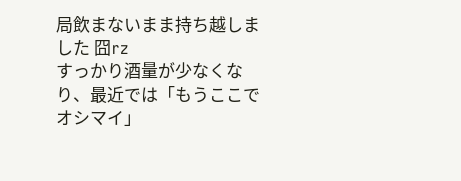局飲まないまま持ち越しました 囧rz
すっかり酒量が少なくなり、最近では「もうここでオシマイ」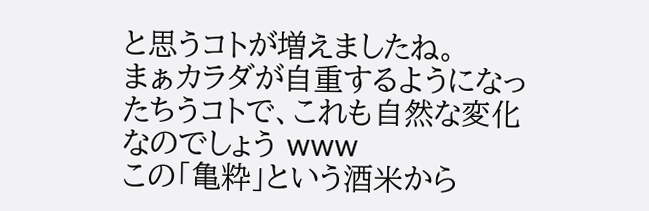と思うコトが増えましたね。
まぁカラダが自重するようになったちうコトで、これも自然な変化なのでしょう www
この「亀粋」という酒米から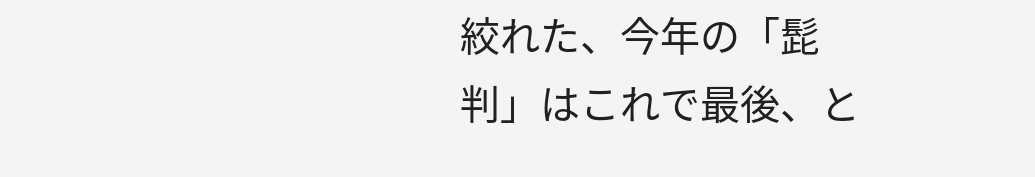絞れた、今年の「髭判」はこれで最後、と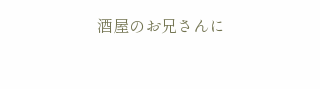酒屋のお兄さんに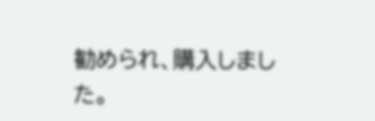勧められ、購入しました。